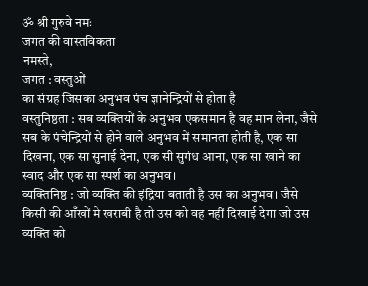ॐ श्री गुरुवे नमः
जगत की वास्तविकता
नमस्ते,
जगत : वस्तुओं
का संग्रह जिसका अनुभव पंच ज्ञानेन्द्रियों से होता है
वस्तुनिष्ठता : सब व्यक्तियों के अनुभव एकसमान है वह मान लेना, जैसे सब के पंचेन्द्रियों से होने वाले अनुभव में समानता होती है, एक सा दिखना, एक सा सुनाई देना, एक सी सुगंध आना, एक सा खाने का स्वाद और एक सा स्पर्श का अनुभव।
व्यक्तिनिष्ठ : जो व्यक्ति की इंद्रिया बताती है उस का अनुभव। जैसे किसी की आँखों मे खराबी है तो उस को वह नहीं दिखाई देगा जो उस व्यक्ति को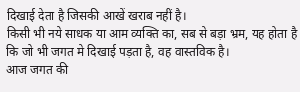दिखाई देता है जिसकी आखें खराब नहीं है।
किसी भी नये साधक या आम व्यक्ति का, सब से बड़ा भ्रम, यह होता है कि जो भी जगत मे दिखाई पड़ता है, वह वास्तविक है।
आज जगत की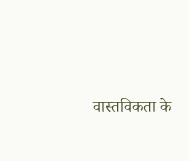वास्तविकता के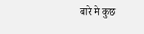बारे मे कुछ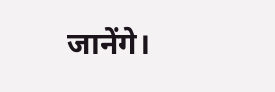जानेंगे।